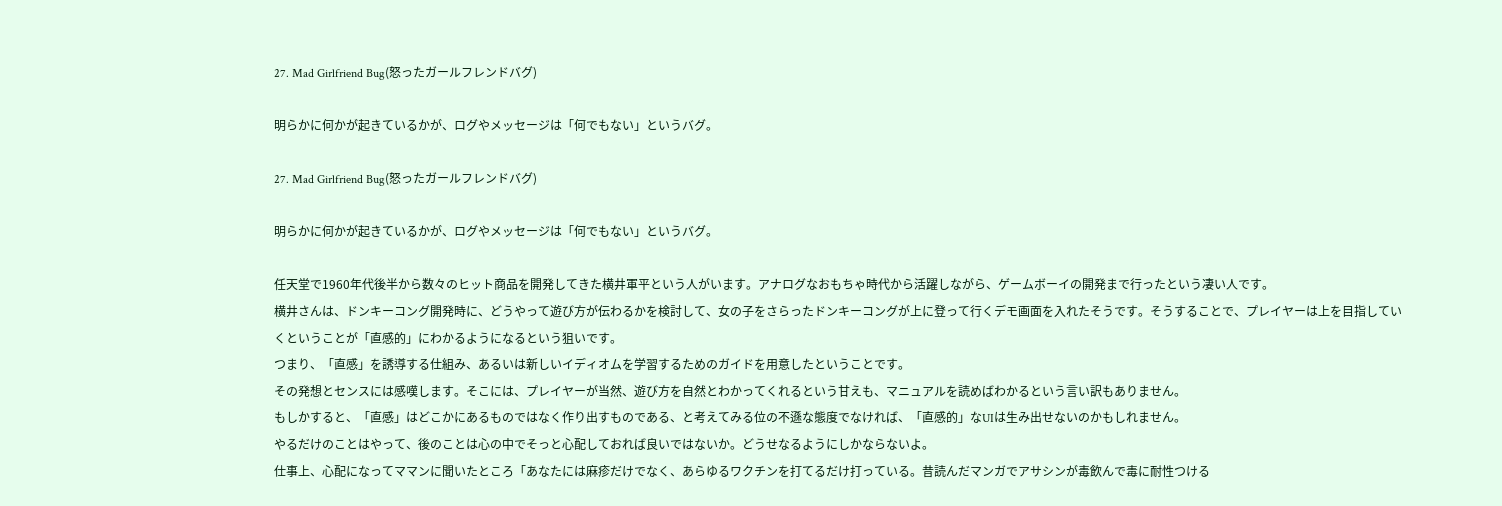27. Mad Girlfriend Bug(怒ったガールフレンドバグ)

明らかに何かが起きているかが、ログやメッセージは「何でもない」というバグ。

27. Mad Girlfriend Bug(怒ったガールフレンドバグ)

明らかに何かが起きているかが、ログやメッセージは「何でもない」というバグ。

任天堂で1960年代後半から数々のヒット商品を開発してきた横井軍平という人がいます。アナログなおもちゃ時代から活躍しながら、ゲームボーイの開発まで行ったという凄い人です。
横井さんは、ドンキーコング開発時に、どうやって遊び方が伝わるかを検討して、女の子をさらったドンキーコングが上に登って行くデモ画面を入れたそうです。そうすることで、プレイヤーは上を目指していくということが「直感的」にわかるようになるという狙いです。
つまり、「直感」を誘導する仕組み、あるいは新しいイディオムを学習するためのガイドを用意したということです。
その発想とセンスには感嘆します。そこには、プレイヤーが当然、遊び方を自然とわかってくれるという甘えも、マニュアルを読めばわかるという言い訳もありません。
もしかすると、「直感」はどこかにあるものではなく作り出すものである、と考えてみる位の不遜な態度でなければ、「直感的」なUIは生み出せないのかもしれません。
やるだけのことはやって、後のことは心の中でそっと心配しておれば良いではないか。どうせなるようにしかならないよ。
仕事上、心配になってママンに聞いたところ「あなたには麻疹だけでなく、あらゆるワクチンを打てるだけ打っている。昔読んだマンガでアサシンが毒飲んで毒に耐性つける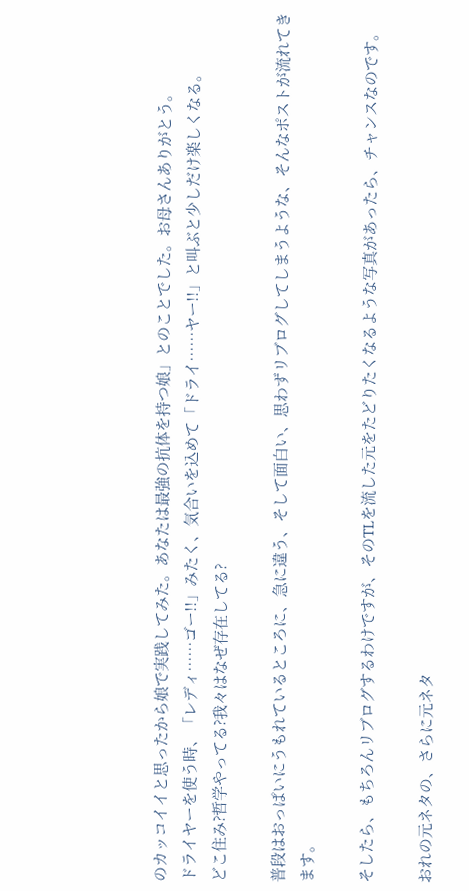のカッコイイと思ったから娘で実践してみた。あなたは最強の抗体を持つ娘」とのことでした。お母さんありがとう。
ドライヤーを使う時、「レディ……ゴー!!」みたく、気合いを込めて「ドライ……ヤー!!」と叫ぶと少しだけ楽しくなる。
どこ住み?哲学やってる?我々はなぜ存在してる?

普段はおっぱいにうもれているところに、急に違う、そして面白い、思わずリブログしてしまうような、そんなポストが流れてきます。

そしたら、もちろんリブログするわけですが、そのTLを流した元をたどりたくなるような写真があったら、チャンスなのです。

おれの元ネタの、さらに元ネタ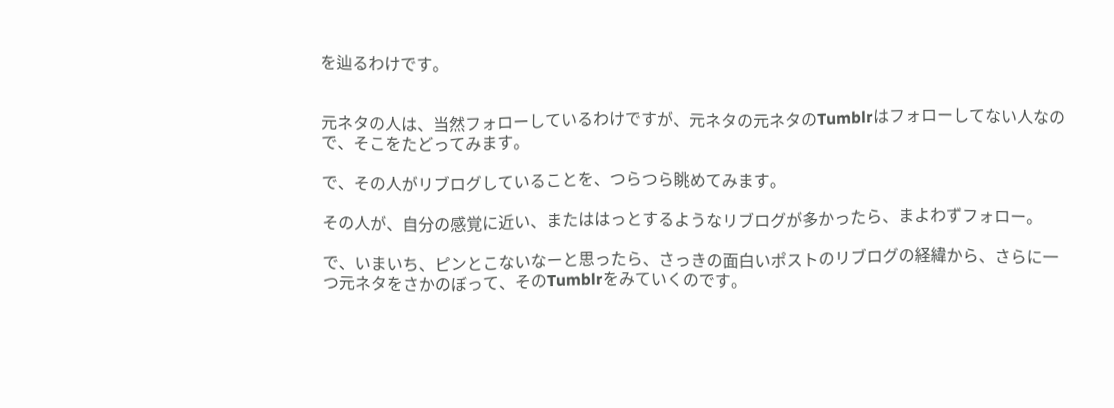を辿るわけです。


元ネタの人は、当然フォローしているわけですが、元ネタの元ネタのTumblrはフォローしてない人なので、そこをたどってみます。

で、その人がリブログしていることを、つらつら眺めてみます。

その人が、自分の感覚に近い、またははっとするようなリブログが多かったら、まよわずフォロー。

で、いまいち、ピンとこないなーと思ったら、さっきの面白いポストのリブログの経緯から、さらに一つ元ネタをさかのぼって、そのTumblrをみていくのです。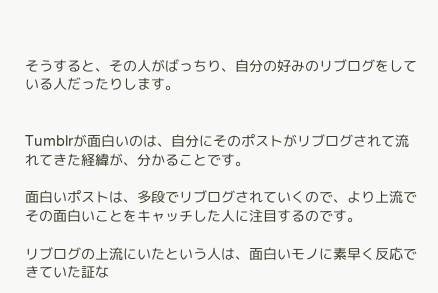そうすると、その人がばっちり、自分の好みのリブログをしている人だったりします。


Tumblrが面白いのは、自分にそのポストがリブログされて流れてきた経緯が、分かることです。

面白いポストは、多段でリブログされていくので、より上流でその面白いことをキャッチした人に注目するのです。

リブログの上流にいたという人は、面白いモノに素早く反応できていた証な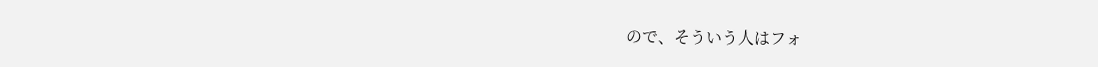ので、そういう人はフォ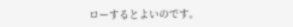ローするとよいのです。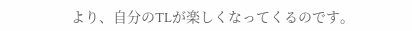より、自分のTLが楽しくなってくるのです。